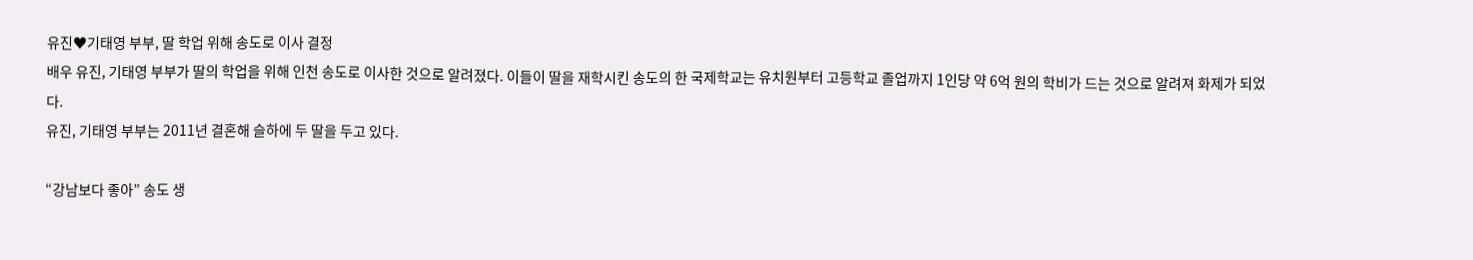유진♥기태영 부부, 딸 학업 위해 송도로 이사 결정
배우 유진, 기태영 부부가 딸의 학업을 위해 인천 송도로 이사한 것으로 알려졌다. 이들이 딸을 재학시킨 송도의 한 국제학교는 유치원부터 고등학교 졸업까지 1인당 약 6억 원의 학비가 드는 것으로 알려져 화제가 되었다.
유진, 기태영 부부는 2011년 결혼해 슬하에 두 딸을 두고 있다.

“강남보다 좋아” 송도 생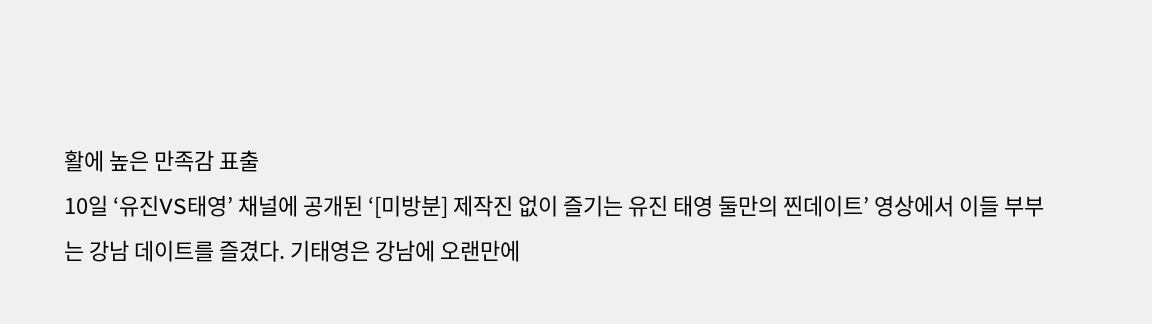활에 높은 만족감 표출
10일 ‘유진VS태영’ 채널에 공개된 ‘[미방분] 제작진 없이 즐기는 유진 태영 둘만의 찐데이트’ 영상에서 이들 부부는 강남 데이트를 즐겼다. 기태영은 강남에 오랜만에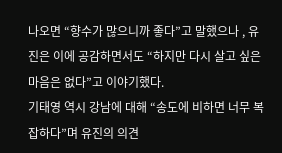나오면 “향수가 많으니까 좋다”고 말했으나 , 유진은 이에 공감하면서도 “하지만 다시 살고 싶은 마음은 없다”고 이야기했다.
기태영 역시 강남에 대해 “송도에 비하면 너무 복잡하다”며 유진의 의견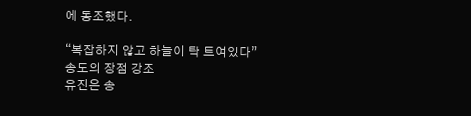에 동조했다.

“복잡하지 않고 하늘이 탁 트여있다” 송도의 장점 강조
유진은 송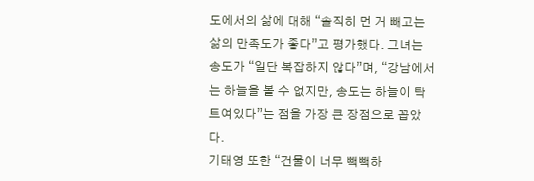도에서의 삶에 대해 “솔직히 먼 거 빼고는 삶의 만족도가 좋다”고 평가했다. 그녀는 송도가 “일단 복잡하지 않다”며, “강남에서는 하늘을 볼 수 없지만, 송도는 하늘이 탁 트여있다”는 점을 가장 큰 장점으로 꼽았다.
기태영 또한 “건물이 너무 빽빽하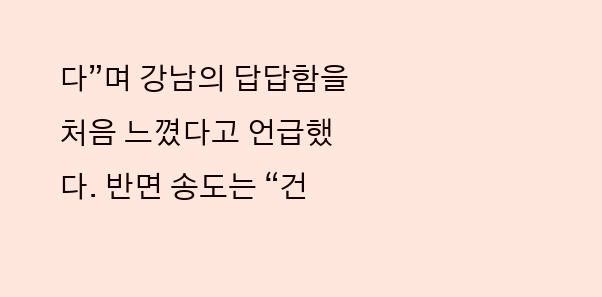다”며 강남의 답답함을 처음 느꼈다고 언급했다. 반면 송도는 “건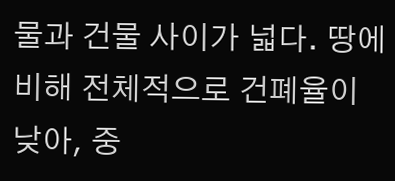물과 건물 사이가 넓다. 땅에 비해 전체적으로 건폐율이 낮아, 중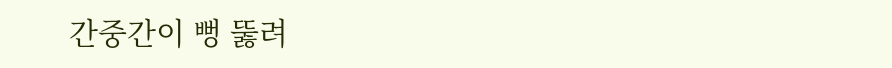간중간이 뻥 뚫려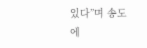있다”며 송도에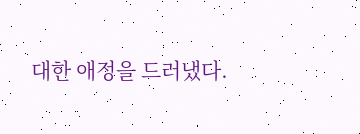대한 애정을 드러냈다.